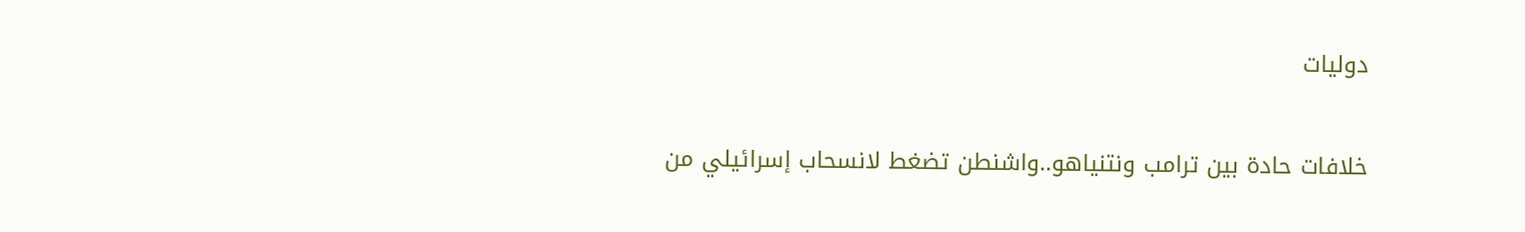دوليات

خلافات حادة بين ترامب ونتنياهو..واشنطن تضغط لانسحاب إسرائيلي من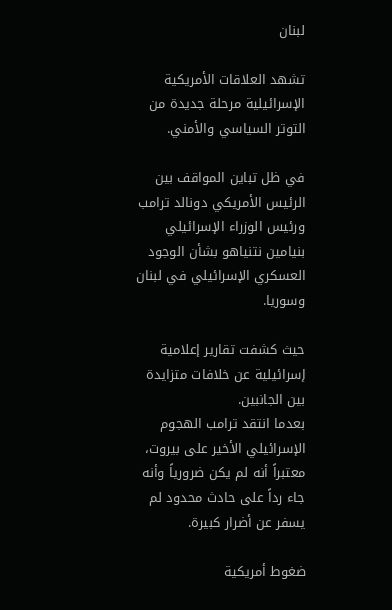لبنان

تشهد العلاقات الأمريكية الإسرائيلية مرحلة جديدة من التوتر السياسي والأمني.

في ظل تباين المواقف بين الرئيس الأمريكي دونالد ترامب ورئيس الوزراء الإسرائيلي بنيامين نتنياهو بشأن الوجود العسكري الإسرائيلي في لبنان وسوريا.

حيث كشفت تقارير إعلامية إسرائيلية عن خلافات متزايدة بين الجانبين.
بعدما انتقد ترامب الهجوم الإسرائيلي الأخير على بيروت، معتبراً أنه لم يكن ضرورياً وأنه جاء رداً على حادث محدود لم يسفر عن أضرار كبيرة.

ضغوط أمريكية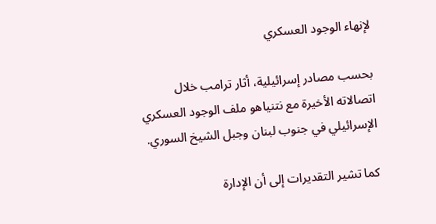لإنهاء الوجود العسكري

بحسب مصادر إسرائيلية، أثار ترامب خلال اتصالاته الأخيرة مع نتنياهو ملف الوجود العسكري الإسرائيلي في جنوب لبنان وجبل الشيخ السوري.

كما تشير التقديرات إلى أن الإدارة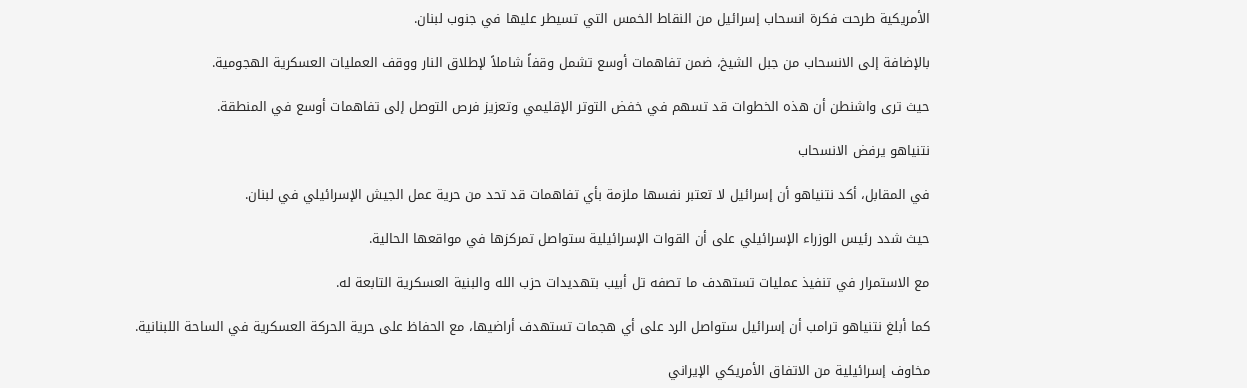الأمريكية طرحت فكرة انسحاب إسرائيل من النقاط الخمس التي تسيطر عليها في جنوب لبنان.

بالإضافة إلى الانسحاب من جبل الشيخ، ضمن تفاهمات أوسع تشمل وقفاً شاملاً لإطلاق النار ووقف العمليات العسكرية الهجومية.

حيث ترى واشنطن أن هذه الخطوات قد تسهم في خفض التوتر الإقليمي وتعزيز فرص التوصل إلى تفاهمات أوسع في المنطقة.

نتنياهو يرفض الانسحاب

في المقابل، أكد نتنياهو أن إسرائيل لا تعتبر نفسها ملزمة بأي تفاهمات قد تحد من حرية عمل الجيش الإسرائيلي في لبنان.

حيث شدد رئيس الوزراء الإسرائيلي على أن القوات الإسرائيلية ستواصل تمركزها في مواقعها الحالية.

مع الاستمرار في تنفيذ عمليات تستهدف ما تصفه تل أبيب بتهديدات حزب الله والبنية العسكرية التابعة له.

كما أبلغ نتنياهو ترامب أن إسرائيل ستواصل الرد على أي هجمات تستهدف أراضيها، مع الحفاظ على حرية الحركة العسكرية في الساحة اللبنانية.

مخاوف إسرائيلية من الاتفاق الأمريكي الإيراني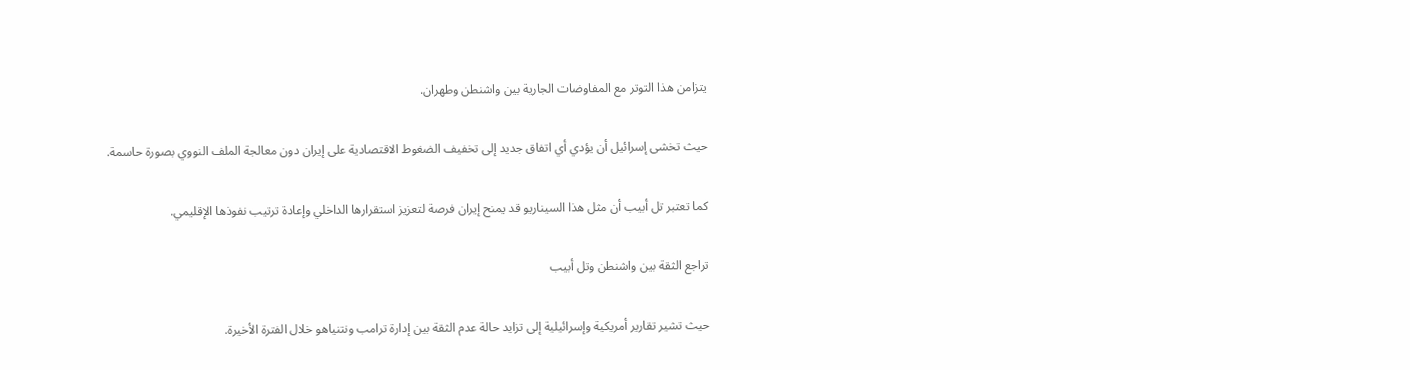يتزامن هذا التوتر مع المفاوضات الجارية بين واشنطن وطهران.

حيث تخشى إسرائيل أن يؤدي أي اتفاق جديد إلى تخفيف الضغوط الاقتصادية على إيران دون معالجة الملف النووي بصورة حاسمة.

كما تعتبر تل أبيب أن مثل هذا السيناريو قد يمنح إيران فرصة لتعزيز استقرارها الداخلي وإعادة ترتيب نفوذها الإقليمي.

تراجع الثقة بين واشنطن وتل أبيب

حيث تشير تقارير أمريكية وإسرائيلية إلى تزايد حالة عدم الثقة بين إدارة ترامب ونتنياهو خلال الفترة الأخيرة.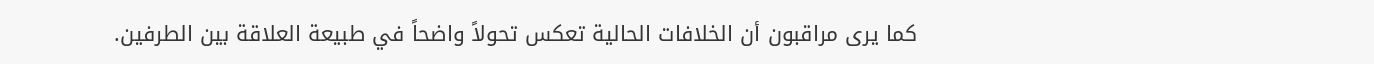كما يرى مراقبون أن الخلافات الحالية تعكس تحولاً واضحاً في طبيعة العلاقة بين الطرفين.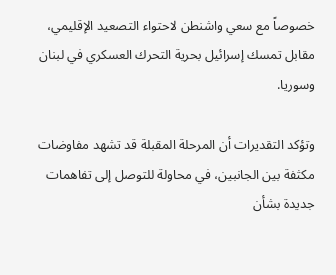خصوصاً مع سعي واشنطن لاحتواء التصعيد الإقليمي، مقابل تمسك إسرائيل بحرية التحرك العسكري في لبنان وسوريا.

وتؤكد التقديرات أن المرحلة المقبلة قد تشهد مفاوضات مكثفة بين الجانبين، في محاولة للتوصل إلى تفاهمات جديدة بشأن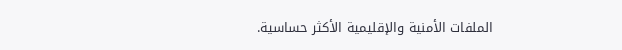الملفات الأمنية والإقليمية الأكثر حساسية.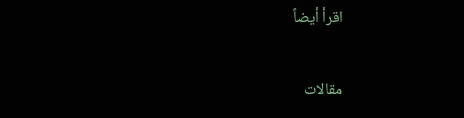اقرأ أيضاً

مقالات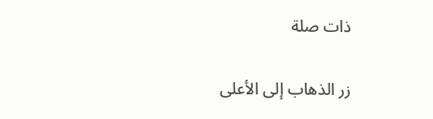ذات صلة

زر الذهاب إلى الأعلى